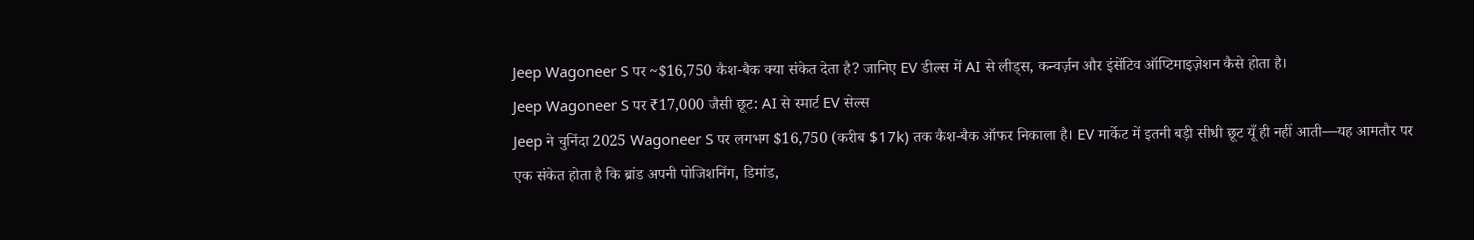Jeep Wagoneer S पर ~$16,750 कैश-बैक क्या संकेत देता है? जानिए EV डील्स में AI से लीड्स, कन्वर्ज़न और इंसेंटिव ऑप्टिमाइज़ेशन कैसे होता है।
Jeep Wagoneer S पर ₹17,000 जैसी छूट: AI से स्मार्ट EV सेल्स
Jeep ने चुनिंदा 2025 Wagoneer S पर लगभग $16,750 (करीब $17k) तक कैश-बैक ऑफर निकाला है। EV मार्केट में इतनी बड़ी सीधी छूट यूँ ही नहीं आती—यह आमतौर पर एक संकेत होता है कि ब्रांड अपनी पोजिशनिंग, डिमांड,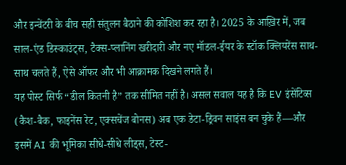और इन्वेंटरी के बीच सही संतुलन बैठाने की कोशिश कर रहा है। 2025 के आख़िर में, जब साल-एंड डिस्काउंट्स, टैक्स-प्लानिंग खरीदारी और नए मॉडल-ईयर के स्टॉक क्लियरेंस साथ-साथ चलते हैं, ऐसे ऑफर और भी आक्रामक दिखने लगते हैं।
यह पोस्ट सिर्फ “डील कितनी है” तक सीमित नहीं है। असल सवाल यह है कि EV इंसेंटिव्स (कैश-बैक, फाइनेंस रेट, एक्सचेंज बोनस) अब एक डेटा-ड्रिवन साइंस बन चुके हैं—और इसमें AI की भूमिका सीधे-सीधे लीड्स, टेस्ट-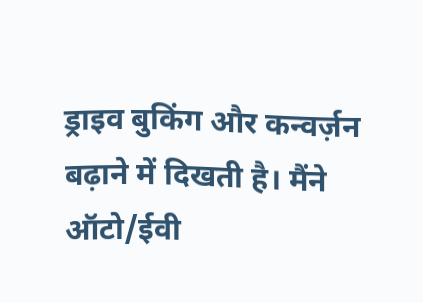ड्राइव बुकिंग और कन्वर्ज़न बढ़ाने में दिखती है। मैंने ऑटो/ईवी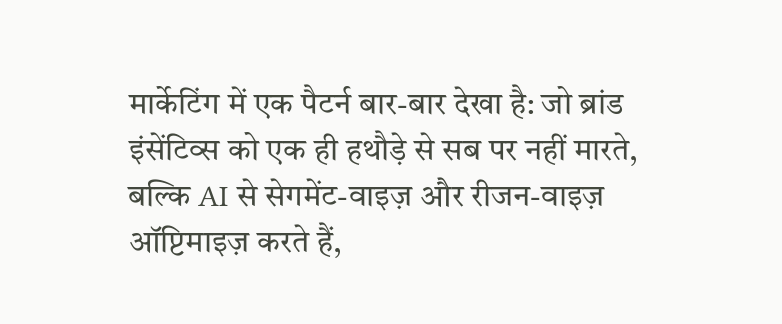मार्केटिंग में एक पैटर्न बार-बार देखा है: जो ब्रांड इंसेंटिव्स को एक ही हथौड़े से सब पर नहीं मारते, बल्कि AI से सेगमेंट-वाइज़ और रीजन-वाइज़ ऑप्टिमाइज़ करते हैं,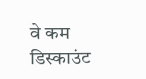वे कम डिस्काउंट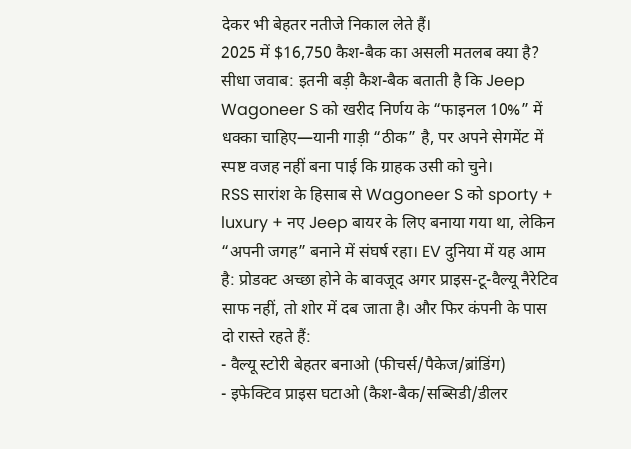देकर भी बेहतर नतीजे निकाल लेते हैं।
2025 में $16,750 कैश-बैक का असली मतलब क्या है?
सीधा जवाब: इतनी बड़ी कैश-बैक बताती है कि Jeep Wagoneer S को खरीद निर्णय के “फाइनल 10%” में धक्का चाहिए—यानी गाड़ी “ठीक” है, पर अपने सेगमेंट में स्पष्ट वजह नहीं बना पाई कि ग्राहक उसी को चुने।
RSS सारांश के हिसाब से Wagoneer S को sporty + luxury + नए Jeep बायर के लिए बनाया गया था, लेकिन “अपनी जगह” बनाने में संघर्ष रहा। EV दुनिया में यह आम है: प्रोडक्ट अच्छा होने के बावजूद अगर प्राइस-टू-वैल्यू नैरेटिव साफ नहीं, तो शोर में दब जाता है। और फिर कंपनी के पास दो रास्ते रहते हैं:
- वैल्यू स्टोरी बेहतर बनाओ (फीचर्स/पैकेज/ब्रांडिंग)
- इफेक्टिव प्राइस घटाओ (कैश-बैक/सब्सिडी/डीलर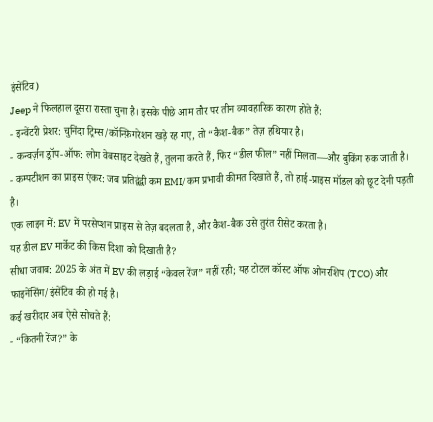इंसेंटिव)
Jeep ने फिलहाल दूसरा रास्ता चुना है। इसके पीछे आम तौर पर तीन व्यावहारिक कारण होते हैं:
- इन्वेंटरी प्रेशर: चुनिंदा ट्रिम्स/कॉन्फ़िगरेशन खड़े रह गए, तो “कैश-बैक” तेज़ हथियार है।
- कन्वर्ज़न ड्रॉप-ऑफ: लोग वेबसाइट देखते हैं, तुलना करते हैं, फिर “डील फील” नहीं मिलता—और बुकिंग रुक जाती है।
- कम्पटीशन का प्राइस एंकर: जब प्रतिद्वंद्वी कम EMI/कम प्रभावी कीमत दिखाते हैं, तो हाई-प्राइस मॉडल को छूट देनी पड़ती है।
एक लाइन में: EV में परसेप्शन प्राइस से तेज़ बदलता है, और कैश-बैक उसे तुरंत रीसेट करता है।
यह डील EV मार्केट की किस दिशा को दिखाती है?
सीधा जवाब: 2025 के अंत में EV की लड़ाई “केवल रेंज” नहीं रही; यह टोटल कॉस्ट ऑफ ओनरशिप (TCO) और फाइनेंसिंग/इंसेंटिव की हो गई है।
कई खरीदार अब ऐसे सोचते हैं:
- “कितनी रेंज?” के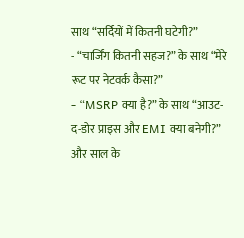साथ “सर्दियों में कितनी घटेगी?”
- “चार्जिंग कितनी सहज?” के साथ “मेरे रूट पर नेटवर्क कैसा?”
- “MSRP क्या है?” के साथ “आउट-द-डोर प्राइस और EMI क्या बनेगी?”
और साल के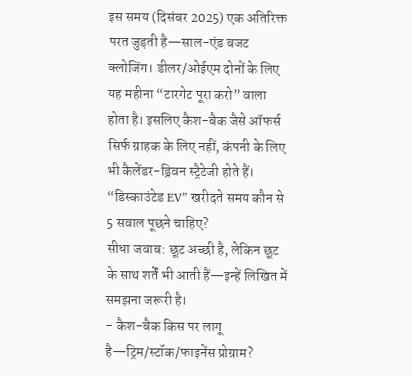इस समय (दिसंबर 2025) एक अतिरिक्त परत जुड़ती है—साल-एंड बजट क्लोजिंग। डीलर/ओईएम दोनों के लिए यह महीना “टारगेट पूरा करो” वाला होता है। इसलिए कैश-बैक जैसे ऑफर्स सिर्फ ग्राहक के लिए नहीं, कंपनी के लिए भी कैलेंडर-ड्रिवन स्ट्रैटेजी होते हैं।
“डिस्काउंटेड EV” खरीदते समय कौन से 5 सवाल पूछने चाहिए?
सीधा जवाब: छूट अच्छी है, लेकिन छूट के साथ शर्तें भी आती हैं—इन्हें लिखित में समझना जरूरी है।
- कैश-बैक किस पर लागू है—ट्रिम/स्टॉक/फाइनेंस प्रोग्राम?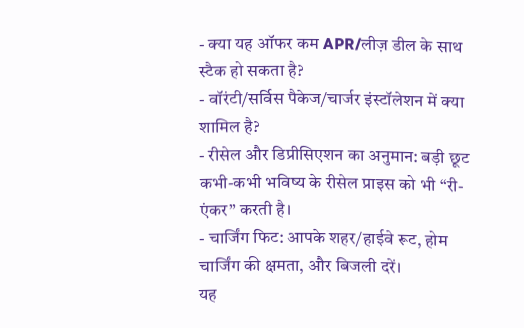- क्या यह ऑफर कम APR/लीज़ डील के साथ स्टैक हो सकता है?
- वॉरंटी/सर्विस पैकेज/चार्जर इंस्टॉलेशन में क्या शामिल है?
- रीसेल और डिप्रीसिएशन का अनुमान: बड़ी छूट कभी-कभी भविष्य के रीसेल प्राइस को भी “री-एंकर” करती है।
- चार्जिंग फिट: आपके शहर/हाईवे रूट, होम चार्जिंग की क्षमता, और बिजली दरें।
यह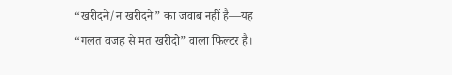“खरीदने/न खरीदने” का जवाब नहीं है—यह “गलत वजह से मत खरीदो” वाला फिल्टर है।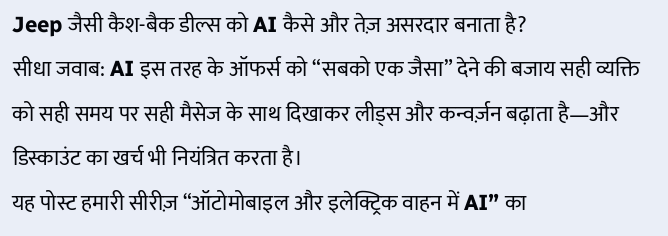Jeep जैसी कैश-बैक डील्स को AI कैसे और तेज़ असरदार बनाता है?
सीधा जवाब: AI इस तरह के ऑफर्स को “सबको एक जैसा” देने की बजाय सही व्यक्ति को सही समय पर सही मैसेज के साथ दिखाकर लीड्स और कन्वर्ज़न बढ़ाता है—और डिस्काउंट का खर्च भी नियंत्रित करता है।
यह पोस्ट हमारी सीरीज़ “ऑटोमोबाइल और इलेक्ट्रिक वाहन में AI” का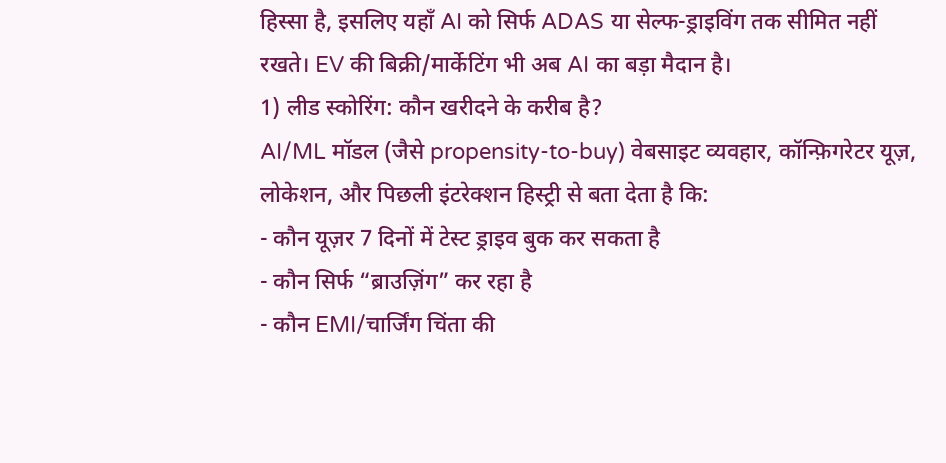हिस्सा है, इसलिए यहाँ AI को सिर्फ ADAS या सेल्फ-ड्राइविंग तक सीमित नहीं रखते। EV की बिक्री/मार्केटिंग भी अब AI का बड़ा मैदान है।
1) लीड स्कोरिंग: कौन खरीदने के करीब है?
AI/ML मॉडल (जैसे propensity-to-buy) वेबसाइट व्यवहार, कॉन्फ़िगरेटर यूज़, लोकेशन, और पिछली इंटरेक्शन हिस्ट्री से बता देता है कि:
- कौन यूज़र 7 दिनों में टेस्ट ड्राइव बुक कर सकता है
- कौन सिर्फ “ब्राउज़िंग” कर रहा है
- कौन EMI/चार्जिंग चिंता की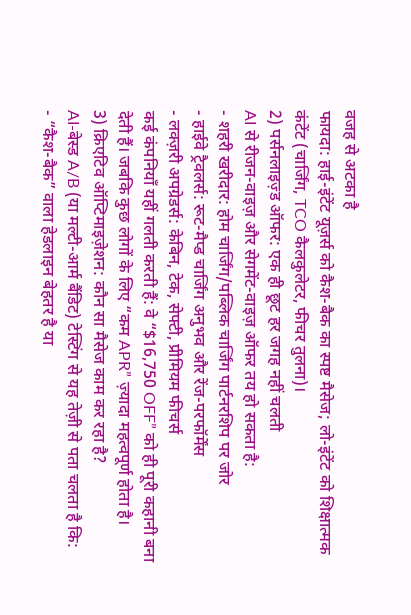वजह से अटका है
फायदा: हाई-इंटेंट यूज़र्स को कैश-बैक का स्पष्ट मैसेज; लो-इंटेंट को शिक्षात्मक कंटेंट (चार्जिंग, TCO कैलकुलेटर, फीचर तुलना)।
2) पर्सनलाइज़्ड ऑफर: एक ही छूट हर जगह नहीं चलती
AI से रीजन-वाइज़ और सेगमेंट-वाइज़ ऑफर तय हो सकता है:
- शहरी खरीदार: होम चार्जिंग/पब्लिक चार्जिंग पार्टनरशिप पर जोर
- हाईवे ट्रैवलर्स: रूट-मैप्ड चार्जिंग अनुभव और रेंज-परफॉर्मेंस
- लक्ज़री अपग्रेडर्स: केबिन, टेक, सेफ्टी, प्रीमियम फीचर्स
कई कंपनियाँ यहीं गलती करती हैं: वे “$16,750 OFF” को ही पूरी कहानी बना देती हैं। जबकि कुछ लोगों के लिए “कम APR” ज़्यादा महत्वपूर्ण होता है।
3) क्रिएटिव ऑप्टिमाइज़ेशन: कौन सा मैसेज काम कर रहा है?
AI-बेस्ड A/B (या मल्टी-आर्म बैंडिट) टेस्टिंग से यह तेज़ी से पता चलता है कि:
- “कैश-बैक” वाला हेडलाइन बेहतर है या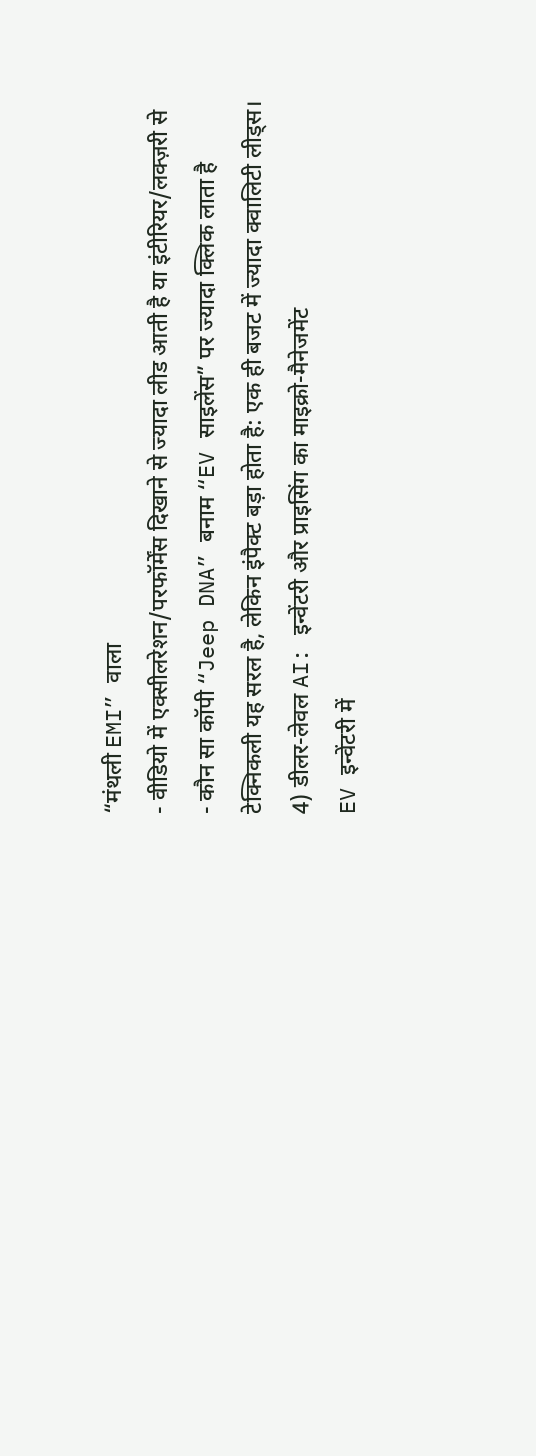“मंथली EMI” वाला
- वीडियो में एक्सीलरेशन/परफॉर्मेंस दिखाने से ज्यादा लीड आती है या इंटीरियर/लक्ज़री से
- कौन सा कॉपी “Jeep DNA” बनाम “EV साइलेंस” पर ज्यादा क्लिक लाता है
टेक्निकली यह सरल है, लेकिन इंपैक्ट बड़ा होता है: एक ही बजट में ज्यादा क्वालिटी लीड्स।
4) डीलर-लेवल AI: इन्वेंटरी और प्राइसिंग का माइक्रो-मैनेजमेंट
EV इन्वेंटरी में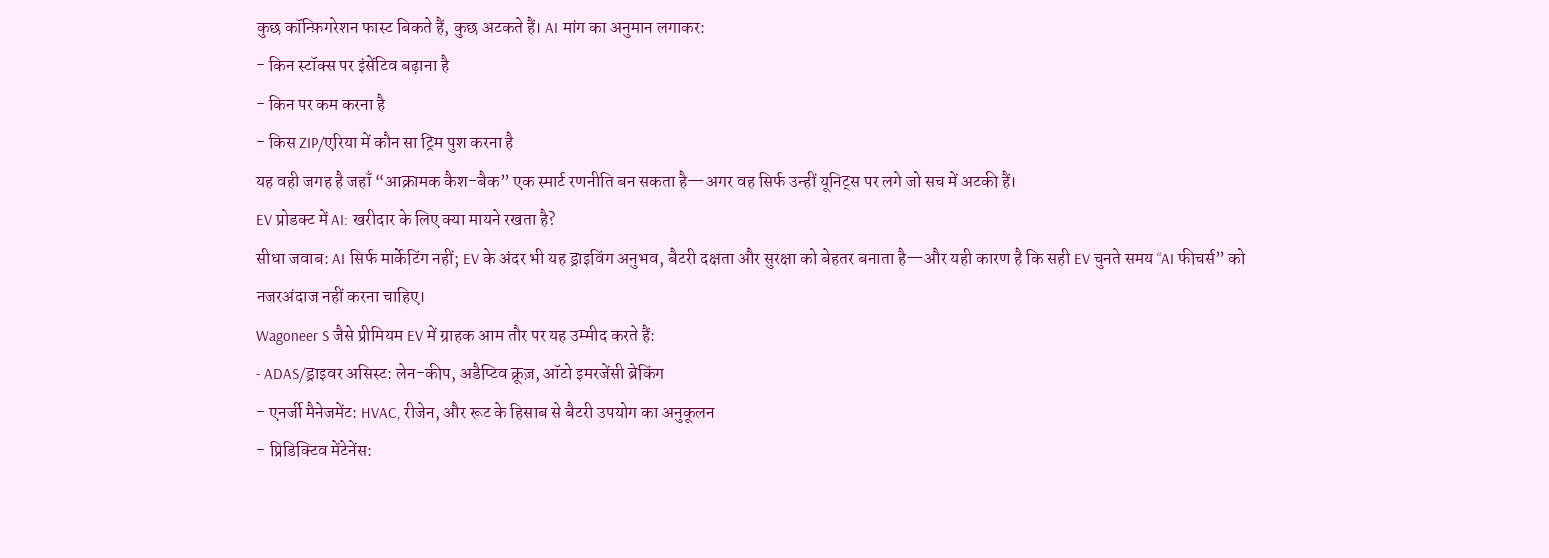कुछ कॉन्फ़िगरेशन फास्ट बिकते हैं, कुछ अटकते हैं। AI मांग का अनुमान लगाकर:
- किन स्टॉक्स पर इंसेंटिव बढ़ाना है
- किन पर कम करना है
- किस ZIP/एरिया में कौन सा ट्रिम पुश करना है
यह वही जगह है जहाँ “आक्रामक कैश-बैक” एक स्मार्ट रणनीति बन सकता है—अगर वह सिर्फ उन्हीं यूनिट्स पर लगे जो सच में अटकी हैं।
EV प्रोडक्ट में AI: खरीदार के लिए क्या मायने रखता है?
सीधा जवाब: AI सिर्फ मार्केटिंग नहीं; EV के अंदर भी यह ड्राइविंग अनुभव, बैटरी दक्षता और सुरक्षा को बेहतर बनाता है—और यही कारण है कि सही EV चुनते समय “AI फीचर्स” को नजरअंदाज नहीं करना चाहिए।
Wagoneer S जैसे प्रीमियम EV में ग्राहक आम तौर पर यह उम्मीद करते हैं:
- ADAS/ड्राइवर असिस्ट: लेन-कीप, अडैप्टिव क्रूज़, ऑटो इमरजेंसी ब्रेकिंग
- एनर्जी मैनेजमेंट: HVAC, रीजेन, और रूट के हिसाब से बैटरी उपयोग का अनुकूलन
- प्रिडिक्टिव मेंटेनेंस: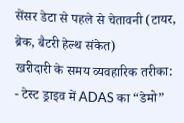सेंसर डेटा से पहले से चेतावनी (टायर, ब्रेक, बैटरी हेल्थ संकेत)
खरीदारी के समय व्यवहारिक तरीका:
- टेस्ट ड्राइव में ADAS का “डेमो”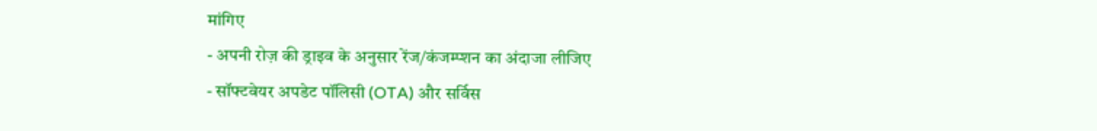मांगिए
- अपनी रोज़ की ड्राइव के अनुसार रेंज/कंजम्प्शन का अंदाजा लीजिए
- सॉफ्टवेयर अपडेट पॉलिसी (OTA) और सर्विस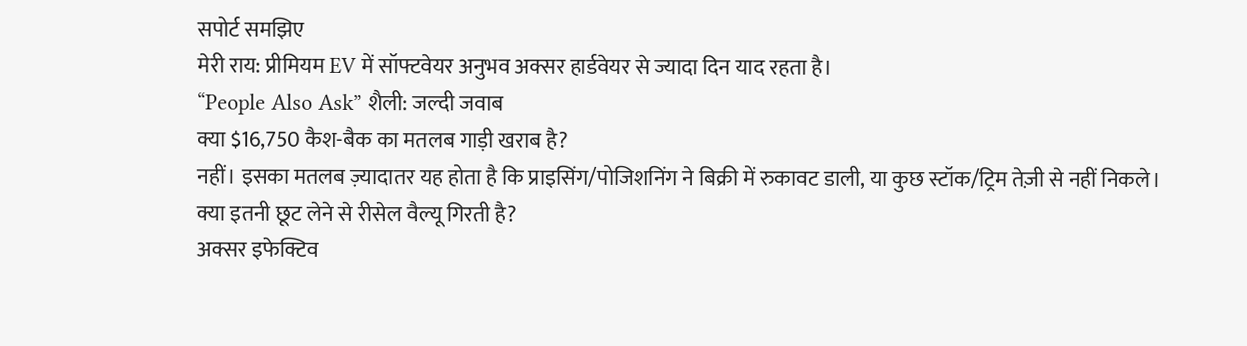सपोर्ट समझिए
मेरी राय: प्रीमियम EV में सॉफ्टवेयर अनुभव अक्सर हार्डवेयर से ज्यादा दिन याद रहता है।
“People Also Ask” शैली: जल्दी जवाब
क्या $16,750 कैश-बैक का मतलब गाड़ी खराब है?
नहीं। इसका मतलब ज़्यादातर यह होता है कि प्राइसिंग/पोजिशनिंग ने बिक्री में रुकावट डाली, या कुछ स्टॉक/ट्रिम तेज़ी से नहीं निकले।
क्या इतनी छूट लेने से रीसेल वैल्यू गिरती है?
अक्सर इफेक्टिव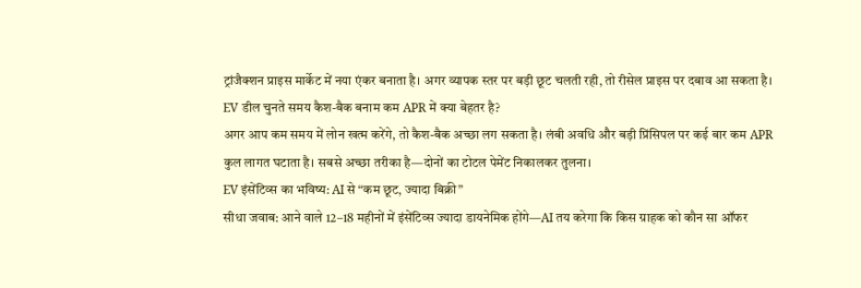ट्रांजैक्शन प्राइस मार्केट में नया एंकर बनाता है। अगर व्यापक स्तर पर बड़ी छूट चलती रही, तो रीसेल प्राइस पर दबाव आ सकता है।
EV डील चुनते समय कैश-बैक बनाम कम APR में क्या बेहतर है?
अगर आप कम समय में लोन खत्म करेंगे, तो कैश-बैक अच्छा लग सकता है। लंबी अवधि और बड़ी प्रिंसिपल पर कई बार कम APR कुल लागत घटाता है। सबसे अच्छा तरीका है—दोनों का टोटल पेमेंट निकालकर तुलना।
EV इंसेंटिव्स का भविष्य: AI से “कम छूट, ज्यादा बिक्री”
सीधा जवाब: आने वाले 12–18 महीनों में इंसेंटिव्स ज्यादा डायनेमिक होंगे—AI तय करेगा कि किस ग्राहक को कौन सा ऑफर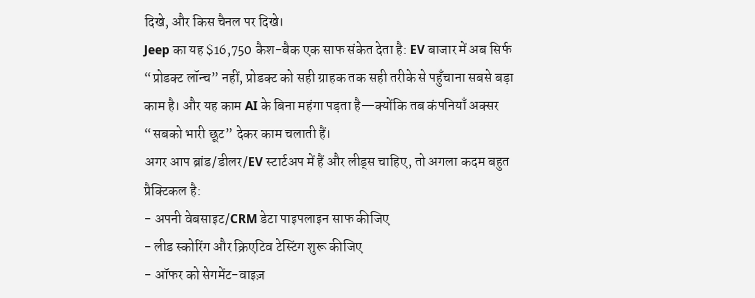दिखे, और किस चैनल पर दिखे।
Jeep का यह $16,750 कैश-बैक एक साफ संकेत देता है: EV बाजार में अब सिर्फ “प्रोडक्ट लॉन्च” नहीं, प्रोडक्ट को सही ग्राहक तक सही तरीके से पहुँचाना सबसे बड़ा काम है। और यह काम AI के बिना महंगा पड़ता है—क्योंकि तब कंपनियाँ अक्सर “सबको भारी छूट” देकर काम चलाती हैं।
अगर आप ब्रांड/डीलर/EV स्टार्टअप में हैं और लीड्स चाहिए, तो अगला कदम बहुत प्रैक्टिकल है:
- अपनी वेबसाइट/CRM डेटा पाइपलाइन साफ कीजिए
- लीड स्कोरिंग और क्रिएटिव टेस्टिंग शुरू कीजिए
- ऑफर को सेगमेंट-वाइज़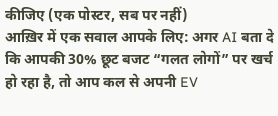कीजिए (एक पोस्टर, सब पर नहीं)
आख़िर में एक सवाल आपके लिए: अगर AI बता दे कि आपकी 30% छूट बजट “गलत लोगों” पर खर्च हो रहा है, तो आप कल से अपनी EV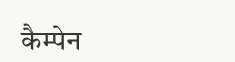कैम्पेन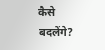कैसे बदलेंगे?